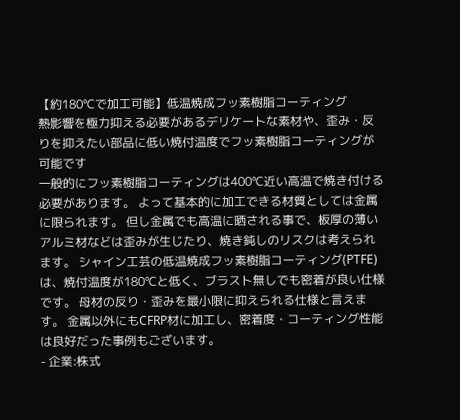【約180℃で加工可能】低温焼成フッ素樹脂コーティング
熱影響を極力抑える必要があるデリケートな素材や、歪み・反りを抑えたい部品に低い焼付温度でフッ素樹脂コーティングが可能です
一般的にフッ素樹脂コーティングは400℃近い高温で焼き付ける必要があります。 よって基本的に加工できる材質としては金属に限られます。 但し金属でも高温に晒される事で、板厚の薄いアルミ材などは歪みが生じたり、焼き鈍しのリスクは考えられます。 シャイン工芸の低温焼成フッ素樹脂コーティング(PTFE)は、焼付温度が180℃と低く、ブラスト無しでも密着が良い仕様です。 母材の反り・歪みを最小限に抑えられる仕様と言えます。 金属以外にもCFRP材に加工し、密着度・コーティング性能は良好だった事例もございます。
- 企業:株式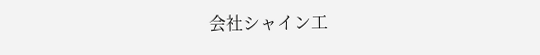会社シャイン工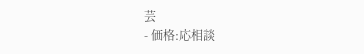芸
- 価格:応相談